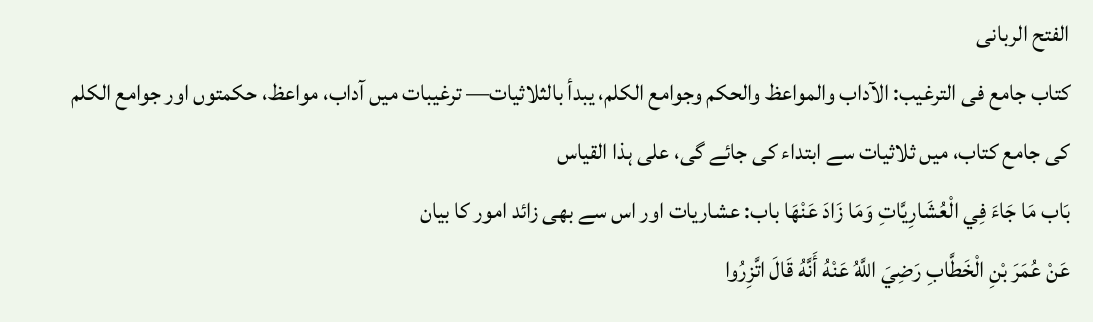الفتح الربانی
كتاب جامع فى الترغيب: الآداب والمواعظ والحكم وجوامع الكلم، يبدأ بالثلاثيات— ترغیبات میں آداب، مواعظ، حکمتوں اور جوامع الکلم کی جامع کتاب، میں ثلاثیات سے ابتداء کی جائے گی، علی ہذا القیاس
بَاب مَا جَاءَ فِي الْعُشَارِيَّاتِ وَمَا زَادَ عَنْهَا باب: عشاریات اور اس سے بھی زائد امور کا بیان
عَنْ عُمَرَ بْنِ الْخَطَّابِ رَضِيَ اللَّهُ عَنْهُ أَنَّهُ قَالَ اتَّزِرُوا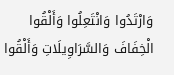وَارْتَدُوا وَانْتَعِلُوا وَأَلْقُوا الْخِفَافَ وَالسَّرَاوِيلَاتِ وَأَلْقُوا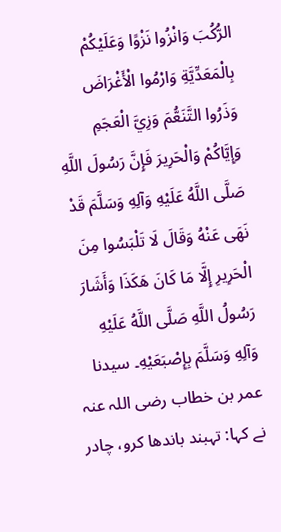الرُّكُبَ وَانْزُوا نَزْوًا وَعَلَيْكُمْ بِالْمَعَدِّيَّةِ وَارْمُوا الْأَغْرَاضَ وَذَرُوا التَّنَعُّمَ وَزِيَّ الْعَجَمِ وَإِيَّاكُمْ وَالْحَرِيرَ فَإِنَّ رَسُولَ اللَّهِ صَلَّى اللَّهُ عَلَيْهِ وَآلِهِ وَسَلَّمَ قَدْ نَهَى عَنْهُ وَقَالَ لَا تَلْبَسُوا مِنَ الْحَرِيرِ إِلَّا مَا كَانَ هَكَذَا وَأَشَارَ رَسُولُ اللَّهِ صَلَّى اللَّهُ عَلَيْهِ وَآلِهِ وَسَلَّمَ بِإِصْبَعَيْهِ۔ سیدنا عمر بن خطاب رضی اللہ عنہ نے کہا: تہبند باندھا کرو، چادر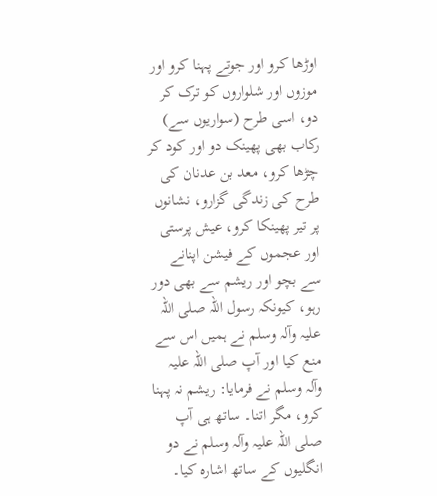اوڑھا کرو اور جوتے پہنا کرو اور موزوں اور شلواروں کو ترک کر دو، اسی طرح (سواریوں سے) رکاب بھی پھینک دو اور کود کر چڑھا کرو، معد بن عدنان کی طرح کی زندگی گزارو، نشانوں پر تیر پھینکا کرو، عیش پرستی اور عجموں کے فیشن اپنانے سے بچو اور ریشم سے بھی دور رہو، کیونکہ رسول اللہ صلی اللہ علیہ وآلہ وسلم نے ہمیں اس سے منع کیا اور آپ صلی اللہ علیہ وآلہ وسلم نے فرمایا: ریشم نہ پہنا کرو، مگر اتنا۔ ساتھ ہی آپ صلی اللہ علیہ وآلہ وسلم نے دو انگلیوں کے ساتھ اشارہ کیا۔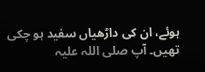ہوئے، ان کی داڑھیاں سفید ہو چکی تھیں۔ آپ صلی اللہ علیہ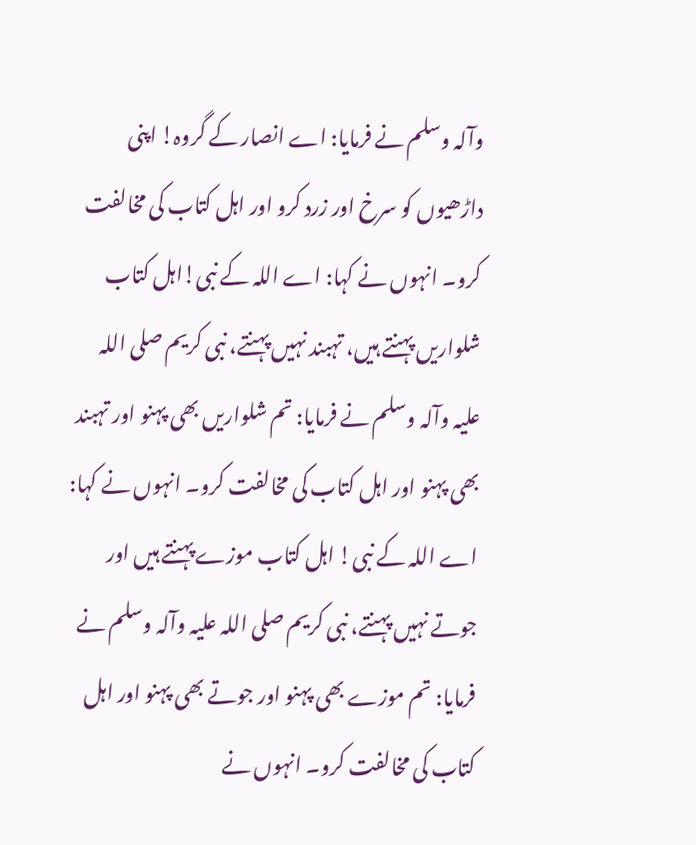وآلہ وسلم نے فرمایا: اے انصار کے گروہ! اپنی داڑھیوں کو سرخ اور زرد کرو اور اہل کتاب کی مخالفت کرو۔ انہوں نے کہا: اے اللہ کے نبی!اہل کتاب شلواریں پہنتے ہیں، تہبند نہیں پہنتے، نبی کریم صلی اللہ علیہ وآلہ وسلم نے فرمایا: تم شلواریں بھی پہنو اور تہبند بھی پہنو اور اہل کتاب کی مخالفت کرو۔ انہوں نے کہا: اے اللہ کے نبی! اہل کتاب موزے پہنتے ہیں اور جوتے نہیں پہنتے، نبی کریم صلی اللہ علیہ وآلہ وسلم نے فرمایا: تم موزے بھی پہنو اور جوتے بھی پہنو اور اہل کتاب کی مخالفت کرو۔ انہوں نے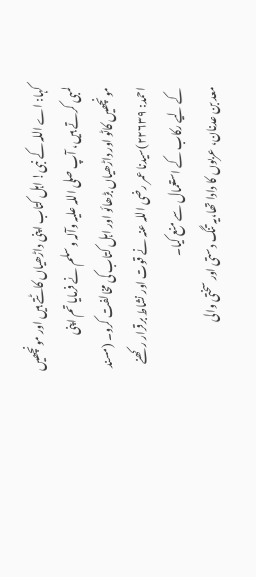کہا: اے اللہ کے نبی! اہل کتاب اپنی داڑھیاں کاٹتے ہیں اور مونچھیں لمبی کرتے ہیں، آپ صلی اللہ علیہ وآلہ وسلم نے فرمایا تم اپنی مونچھیں کاٹو اور داڑھیاں بڑھائو اور اہل کتاب کی مخالفت کرو۔ (مسند احمد: ۲۲۶۳۹)سیدنا عمر رضی اللہ عنہ نے قوت اور نشاط برقرار رکھنے کے لیے رکاب کے استعمال سے منع کیا۔
معد بن عدنان، عربوں کا دادا تھا،یہ تنگ دستی اور سختی والی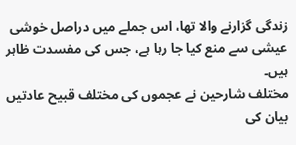زندگی گزارنے والا تھا، اس جملے میں دراصل خوشی عیشی سے منع کیا جا رہا ہے، جس کی مفسدت ظاہر ہیں۔
مختلف شارحین نے عجموں کی مختلف قبیح عادتیں بیان کی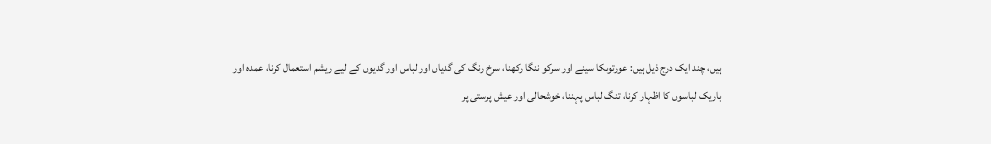ہیں، چند ایک درج ذیل ہیں: عورتوںکا سینے اور سرکو ننگا رکھنا، سرخ رنگ کی گدیاں اور لباس اور گدیوں کے لیے ریشم استعمال کرنا، عمدہ اور باریک لباسوں کا اظہار کرنا، تنگ لباس پہننا، خوشحالی اور عیش پرستی پر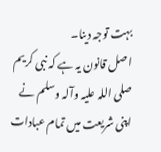بہت توجہ دینا۔
اصل قانون یہ ہے کہ نبی کریم صلی اللہ علیہ وآلہ وسلم نے اپنی شریعت میں تمام عبادات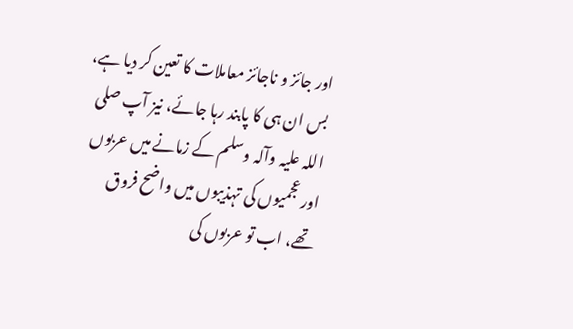اور جائز و ناجائز معاملات کا تعین کر دیا ہے، بس ان ہی کا پابند رہا جائے، نیز آپ صلی اللہ علیہ وآلہ وسلم کے زمانے میں عربوں اور عجمیوں کی تہذیبوں میں واضح فروق تھے، اب تو عربوں کی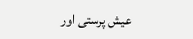عیش پرستی اور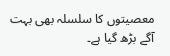معصیتوں کا سلسلہ بھی بہت آگے بڑھ گیا ہے۔